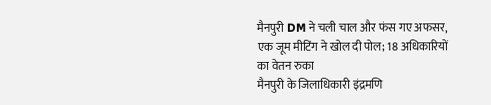मैनपुरी DM ने चली चाल और फंस गए अफसर, एक जूम मीटिंग ने खोल दी पोल; 18 अधिकारियों का वेतन रुका
मैनपुरी के जिलाधिकारी इंद्रमणि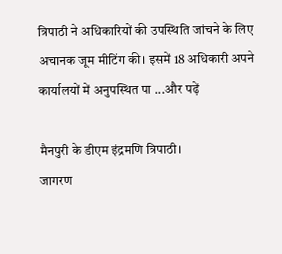त्रिपाठी ने अधिकारियों की उपस्थिति जांचने के लिए अचानक जूम मीटिंग की। इसमें 18 अधिकारी अपने कार्यालयों में अनुपस्थित पा ...और पढ़ें

मैनपुरी के डीएम इंद्रमणि त्रिपाठी।
जागरण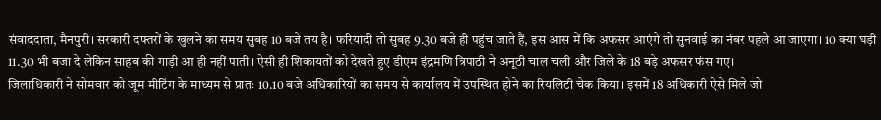संवाददाता, मैनपुरी। सरकारी दफ्तरों के खुलने का समय सुबह 10 बजे तय है। फरियादी तो सुबह 9.30 बजे ही पहुंच जाते हैं, इस आस में कि अफसर आएंगे तो सुनवाई का नंबर पहले आ जाएगा। 10 क्या घड़ी 11.30 भी बजा दे लेकिन साहब की गाड़ी आ ही नहीं पाती। ऐसी ही शिकायतों को देखते हुए डीएम इंद्रमणि त्रिपाठी ने अनूठी चाल चली और जिले के 18 बड़े अफसर फंस गए।
जिलाधिकारी ने सोमवार को जूम मीटिंग के माध्यम से प्रातः 10.10 बजे अधिकारियों का समय से कार्यालय में उपस्थित होने का रियलिटी चेक किया। इसमें 18 अधिकारी ऐसे मिले जो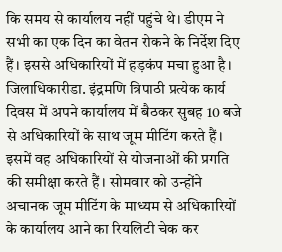कि समय से कार्यालय नहीं पहुंचे थे। डीएम ने सभी का एक दिन का वेतन रोकने के निर्देश दिए हैं। इससे अधिकारियों में हड़कंप मचा हुआ है।
जिलाधिकारीडा. इंद्रमणि त्रिपाठी प्रत्येक कार्य दिवस में अपने कार्यालय में बैठकर सुबह 10 बजे से अधिकारियों के साथ जूम मीटिंग करते हैं। इसमें वह अधिकारियों से योजनाओं की प्रगति की समीक्षा करते हैं। सोमवार को उन्होंने अचानक जूम मीटिंग के माध्यम से अधिकारियों के कार्यालय आने का रियलिटी चेक कर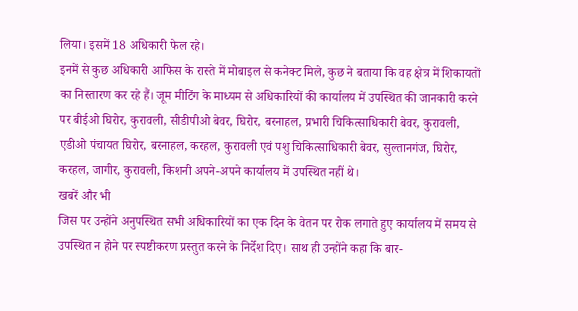लिया। इसमें 18 अधिकारी फेल रहे।
इनमें से कुछ अधिकारी आफिस के रास्ते में मोबाइल से कनेक्ट मिले, कुछ ने बताया कि वह क्षेत्र में शिकायतों का निस्तारण कर रहे हैं। जूम मीटिंग के माध्यम से अधिकारियों की कार्यालय में उपस्थित की जानकारी करने पर बीईओ घिरोर, कुरावली, सीडीपीओ बेवर, घिरोर, बरनाहल, प्रभारी चिकित्साधिकारी बेवर, कुरावली, एडीओ पंचायत घिरोर, बरनाहल, करहल, कुरावली एवं पशु चिकित्साधिकारी बेवर, सुल्तानगंज, घिरोर, करहल, जागीर, कुरावली, किशनी अपने-अपने कार्यालय में उपस्थित नहीं थे।
खबरें और भी
जिस पर उन्होंने अनुपस्थित सभी अधिकारियों का एक दिन के वेतन पर रोक लगाते हुए कार्यालय में समय से उपस्थित न होने पर स्पष्टीकरण प्रस्तुत करने के निर्देश दिए। साथ ही उन्होंने कहा कि बार-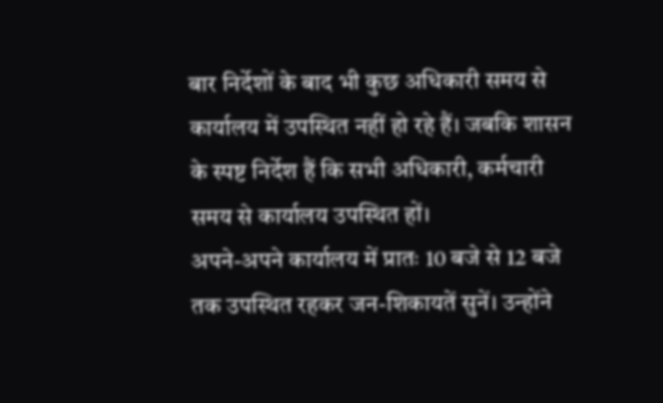बार निर्देशों के बाद भी कुछ अधिकारी समय से कार्यालय में उपस्थित नहीं हो रहे हैं। जबकि शासन के स्पष्ट निर्देश हैं कि सभी अधिकारी, कर्मचारी समय से कार्यालय उपस्थित हों।
अपने-अपने कार्यालय में प्रातः 10 बजे से 12 बजे तक उपस्थित रहकर जन-शिकायतें सुनें। उन्होंने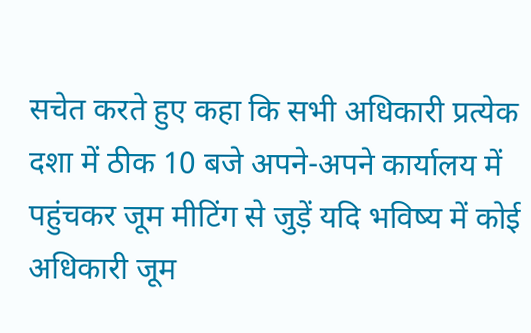सचेत करते हुए कहा कि सभी अधिकारी प्रत्येक दशा में ठीक 10 बजे अपने-अपने कार्यालय में पहुंचकर जूम मीटिंग से जुड़ें यदि भविष्य में कोई अधिकारी जूम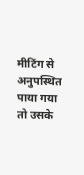मीटिंग से अनुपस्थित पाया गया तो उसके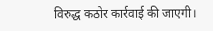विरुद्ध कठोर कार्रवाई की जाएगी।